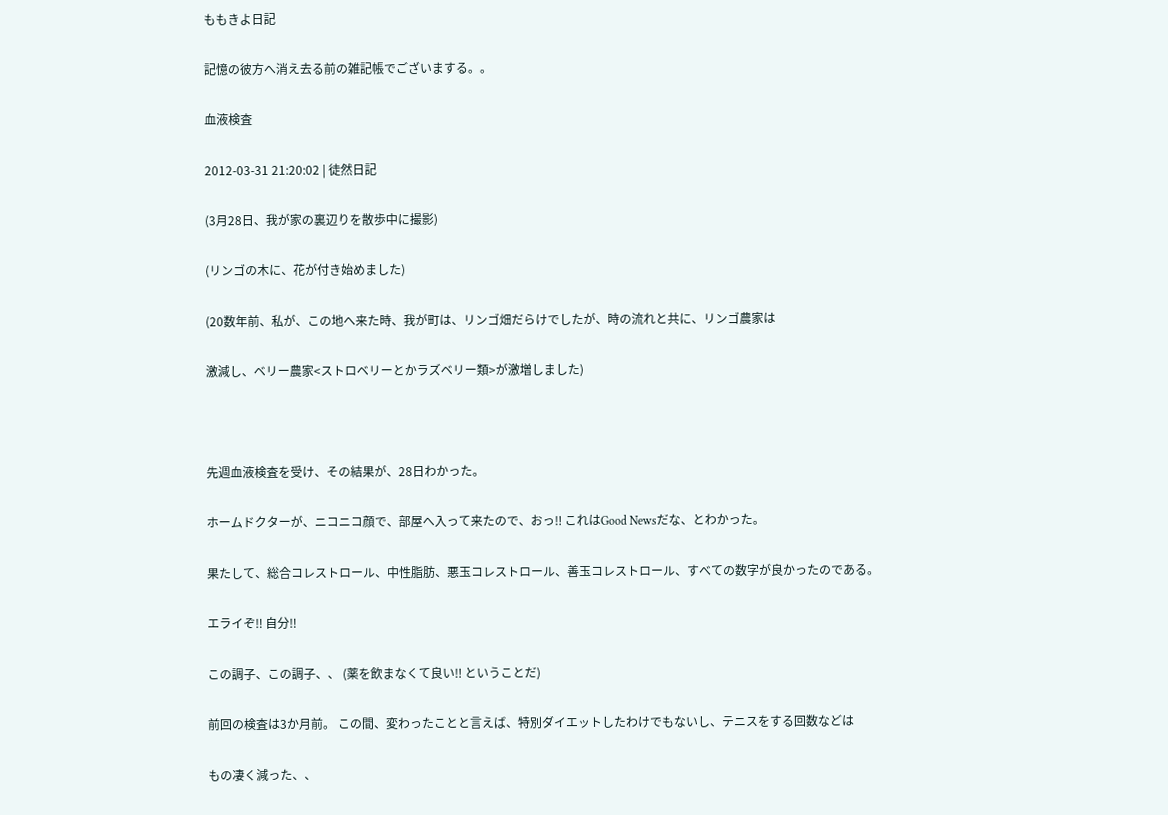ももきよ日記

記憶の彼方へ消え去る前の雑記帳でございまする。。

血液検査

2012-03-31 21:20:02 | 徒然日記

(3月28日、我が家の裏辺りを散歩中に撮影)

(リンゴの木に、花が付き始めました)

(20数年前、私が、この地へ来た時、我が町は、リンゴ畑だらけでしたが、時の流れと共に、リンゴ農家は

激減し、ベリー農家<ストロベリーとかラズベリー類>が激増しました)



先週血液検査を受け、その結果が、28日わかった。

ホームドクターが、ニコニコ顔で、部屋へ入って来たので、おっ‼ これはGood Newsだな、とわかった。

果たして、総合コレストロール、中性脂肪、悪玉コレストロール、善玉コレストロール、すべての数字が良かったのである。

エライぞ‼ 自分‼

この調子、この調子、、 (薬を飲まなくて良い‼ ということだ)

前回の検査は3か月前。 この間、変わったことと言えば、特別ダイエットしたわけでもないし、テニスをする回数などは

もの凄く減った、、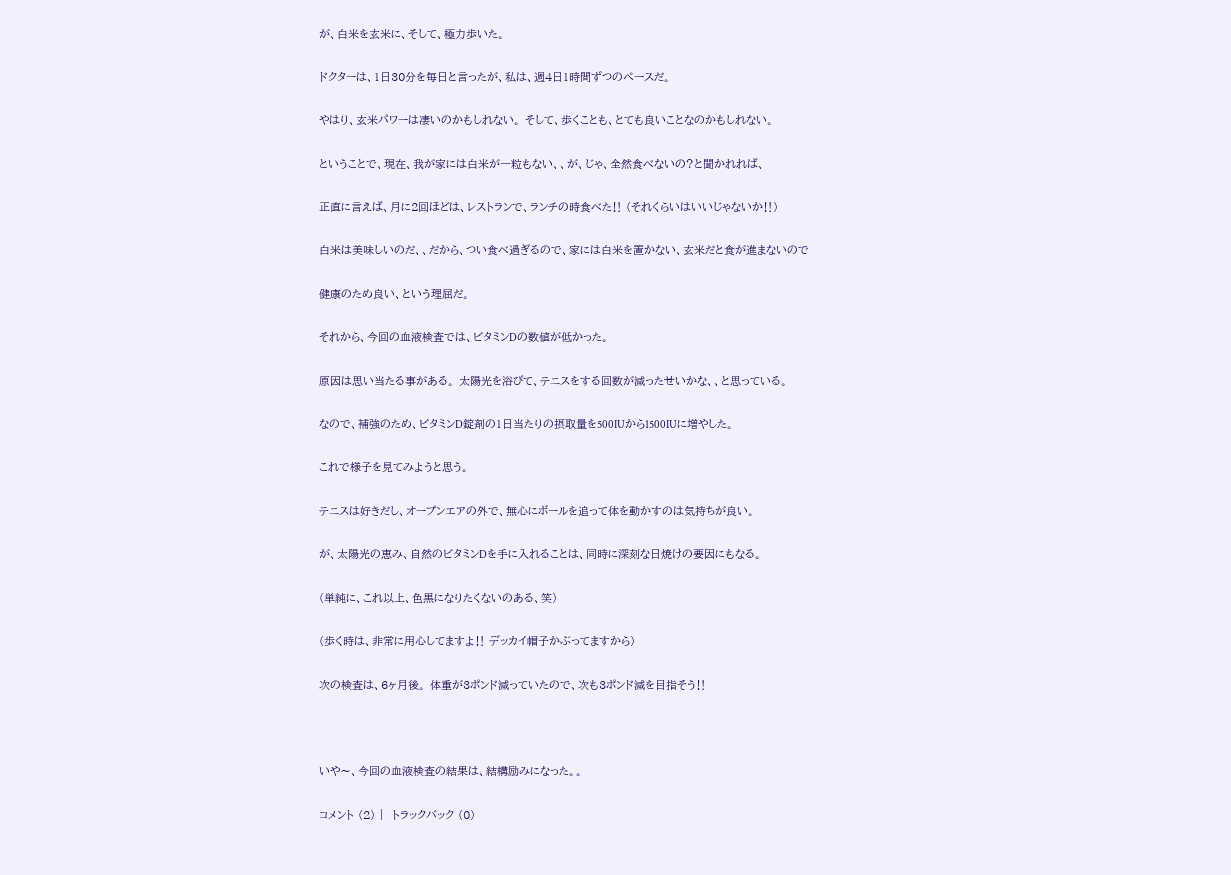が、白米を玄米に、そして、極力歩いた。

ドクターは、1日30分を毎日と言ったが、私は、週4日1時間ずつのペースだ。

やはり、玄米パワーは凄いのかもしれない。 そして、歩くことも、とても良いことなのかもしれない。

ということで、現在、我が家には白米が一粒もない、、が、じゃ、全然食べないの?と聞かれれば、

正直に言えば、月に2回ほどは、レストランで、ランチの時食べた‼ (それくらいはいいじゃないか‼)

白米は美味しいのだ、、だから、つい食べ過ぎるので、家には白米を置かない、玄米だと食が進まないので

健康のため良い、という理屈だ。

それから、今回の血液検査では、ビタミンDの数値が低かった。

原因は思い当たる事がある。 太陽光を浴びて、テニスをする回数が減ったせいかな、、と思っている。

なので、補強のため、ビタミンD錠剤の1日当たりの摂取量を500IUから1500IUに増やした。

これで様子を見てみようと思う。

テニスは好きだし、オープンエアの外で、無心にボールを追って体を動かすのは気持ちが良い。

が、太陽光の恵み、自然のビタミンDを手に入れることは、同時に深刻な日焼けの要因にもなる。

(単純に、これ以上、色黒になりたくないのある、笑)

(歩く時は、非常に用心してますよ‼ デッカイ帽子かぶってますから)

次の検査は、6ヶ月後。 体重が3ポンド減っていたので、次も3ポンド減を目指そう‼



いや〜、今回の血液検査の結果は、結構励みになった。。

コメント (2) |  トラックバック (0)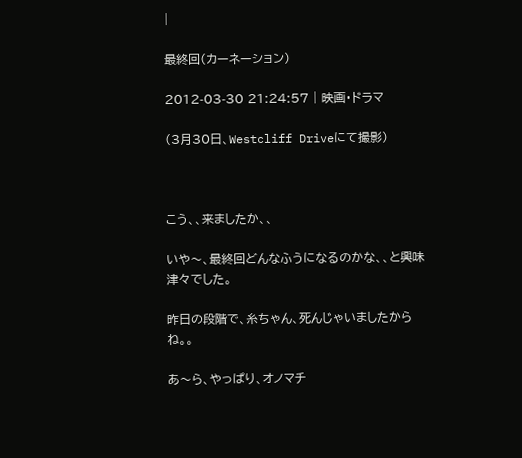|

最終回(カーネーション)

2012-03-30 21:24:57 | 映画・ドラマ

(3月30日、Westcliff Driveにて撮影)



こう、、来ましたか、、

いや〜、最終回どんなふうになるのかな、、と興味津々でした。

昨日の段階で、糸ちゃん、死んじゃいましたからね。。

あ〜ら、やっぱり、オノマチ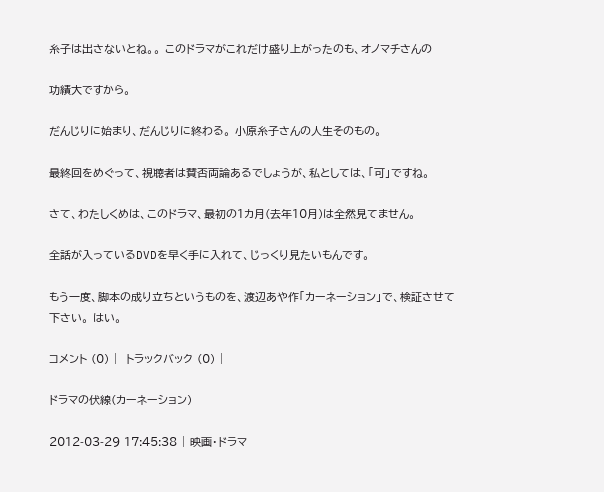糸子は出さないとね。。 このドラマがこれだけ盛り上がったのも、オノマチさんの

功績大ですから。

だんじりに始まり、だんじりに終わる。 小原糸子さんの人生そのもの。

最終回をめぐって、視聴者は賛否両論あるでしょうが、私としては、「可」ですね。

さて、わたしくめは、このドラマ、最初の1カ月(去年10月)は全然見てません。

全話が入っているDVDを早く手に入れて、じっくり見たいもんです。

もう一度、脚本の成り立ちというものを、渡辺あや作「カーネーション」で、検証させて下さい。 はい。

コメント (0) |  トラックバック (0) |

ドラマの伏線(カーネーション)

2012-03-29 17:45:38 | 映画・ドラマ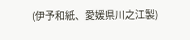(伊予和紙、愛媛県川之江製)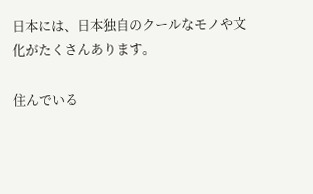日本には、日本独自のクールなモノや文化がたくさんあります。

住んでいる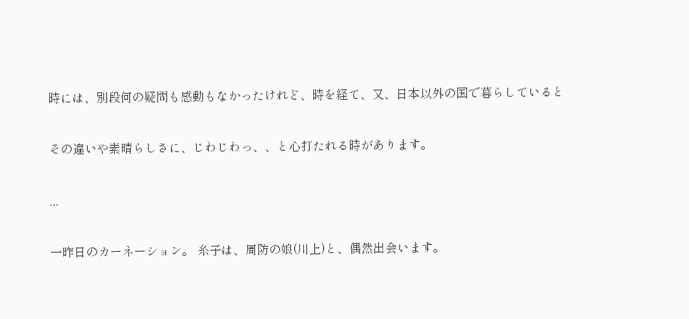時には、別段何の疑問も感動もなかったけれど、時を経て、又、日本以外の国で暮らしていると

その違いや素晴らしさに、じわじわっ、、と心打たれる時があります。

...

一昨日のカーネーション。 糸子は、周防の娘(川上)と、偶然出会います。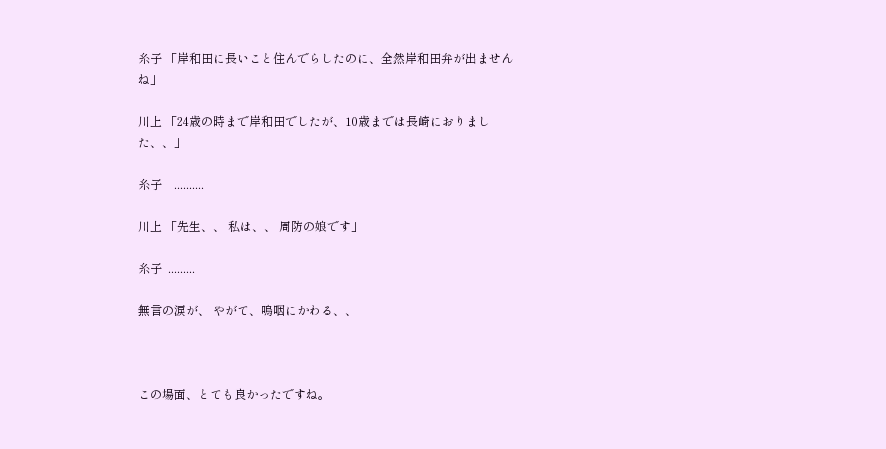糸子 「岸和田に長いこと住んでらしたのに、全然岸和田弁が出ませんね」

川上 「24歳の時まで岸和田でしたが、10歳までは長崎におりました、、」

糸子    ..........

川上 「先生、、 私は、、 周防の娘です」

糸子  .........

無言の涙が、 やがて、嗚咽にかわる、、



この場面、とても良かったですね。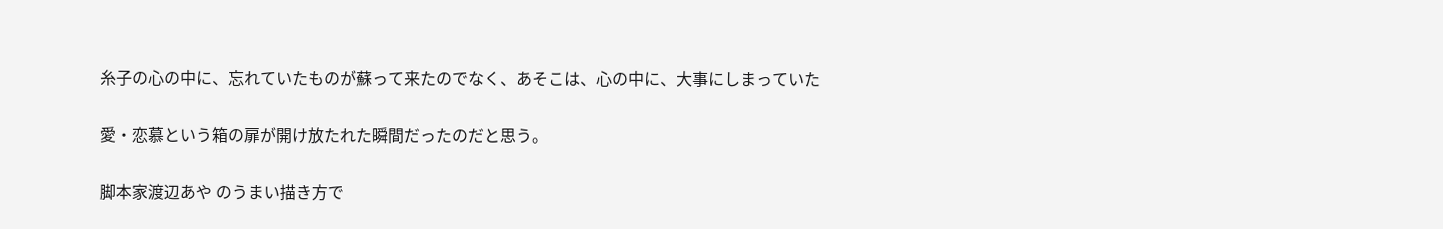糸子の心の中に、忘れていたものが蘇って来たのでなく、あそこは、心の中に、大事にしまっていた

愛・恋慕という箱の扉が開け放たれた瞬間だったのだと思う。

脚本家渡辺あや のうまい描き方で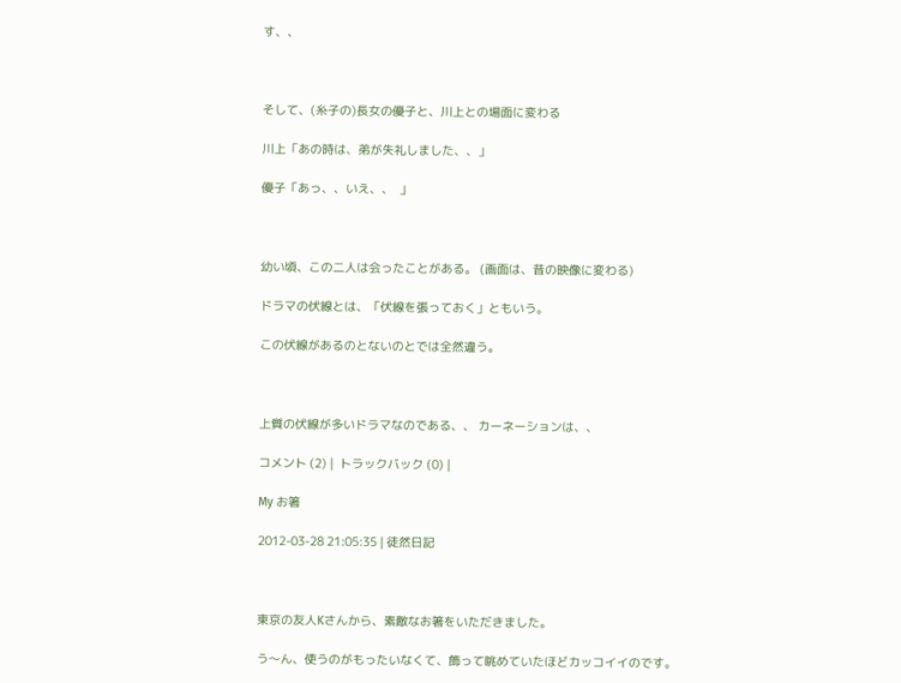す、、



そして、(糸子の)長女の優子と、川上との場面に変わる

川上「あの時は、弟が失礼しました、、」

優子「あっ、、いえ、、  」



幼い頃、この二人は会ったことがある。 (画面は、昔の映像に変わる)

ドラマの伏線とは、「伏線を張っておく」ともいう。

この伏線があるのとないのとでは全然違う。



上質の伏線が多いドラマなのである、、 カーネーションは、、

コメント (2) |  トラックバック (0) |

My お箸

2012-03-28 21:05:35 | 徒然日記



東京の友人Kさんから、素敵なお箸をいただきました。

う〜ん、使うのがもったいなくて、飾って眺めていたほどカッコイイのです。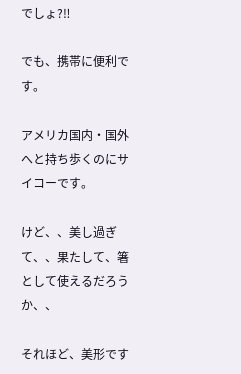でしょ?‼

でも、携帯に便利です。

アメリカ国内・国外へと持ち歩くのにサイコーです。

けど、、美し過ぎて、、果たして、箸として使えるだろうか、、

それほど、美形です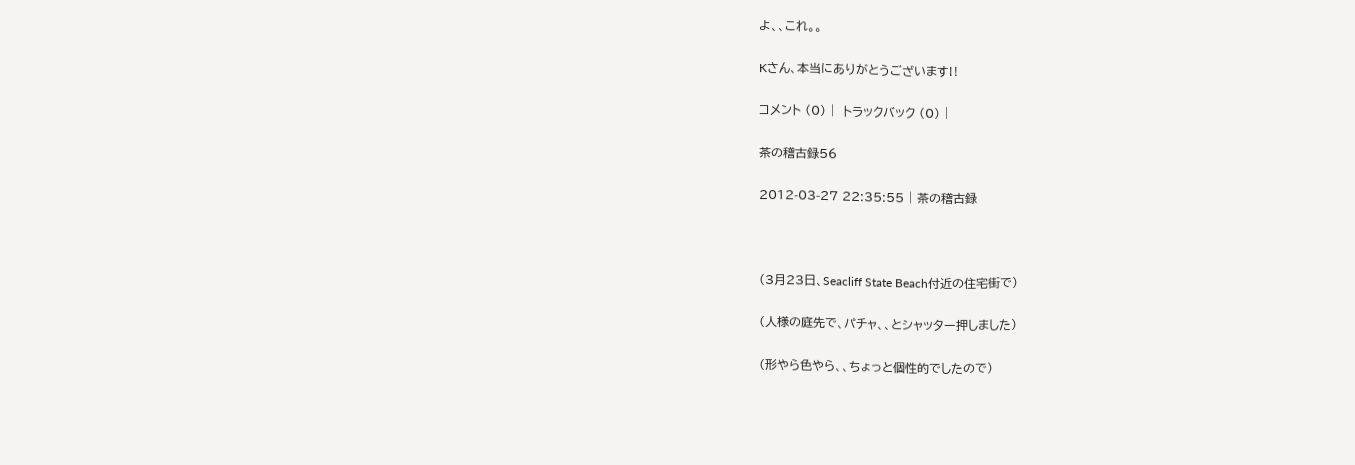よ、、これ。。

Kさん、本当にありがとうございます‼

コメント (0) |  トラックバック (0) |

茶の稽古録56

2012-03-27 22:35:55 | 茶の稽古録



(3月23日、Seacliff State Beach付近の住宅街で)

(人様の庭先で、パチャ、、とシャッター押しました)

(形やら色やら、、ちょっと個性的でしたので)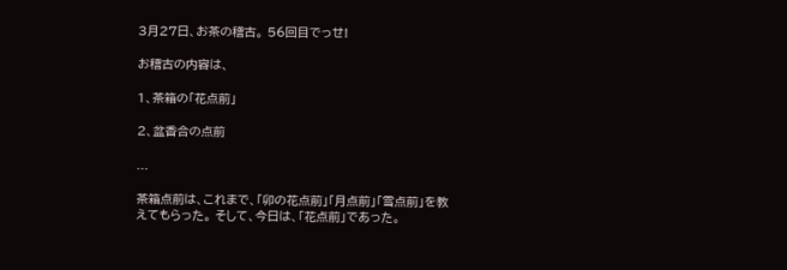3月27日、お茶の稽古。 56回目でっせ!

お稽古の内容は、

1、茶箱の「花点前」

2、盆香合の点前

...

茶箱点前は、これまで、「卯の花点前」「月点前」「雪点前」を教えてもらった。 そして、今日は、「花点前」であった。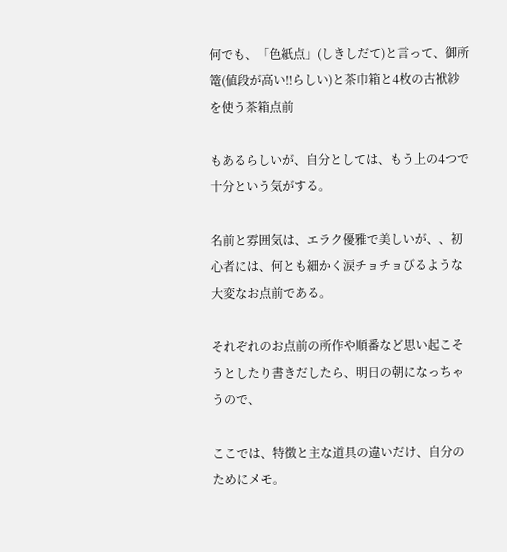何でも、「色紙点」(しきしだて)と言って、御所篭(値段が高い‼らしい)と茶巾箱と4枚の古袱紗を使う茶箱点前

もあるらしいが、自分としては、もう上の4つで十分という気がする。

名前と雰囲気は、エラク優雅で美しいが、、初心者には、何とも細かく涙チョチョびるような大変なお点前である。

それぞれのお点前の所作や順番など思い起こそうとしたり書きだしたら、明日の朝になっちゃうので、

ここでは、特徴と主な道具の違いだけ、自分のためにメモ。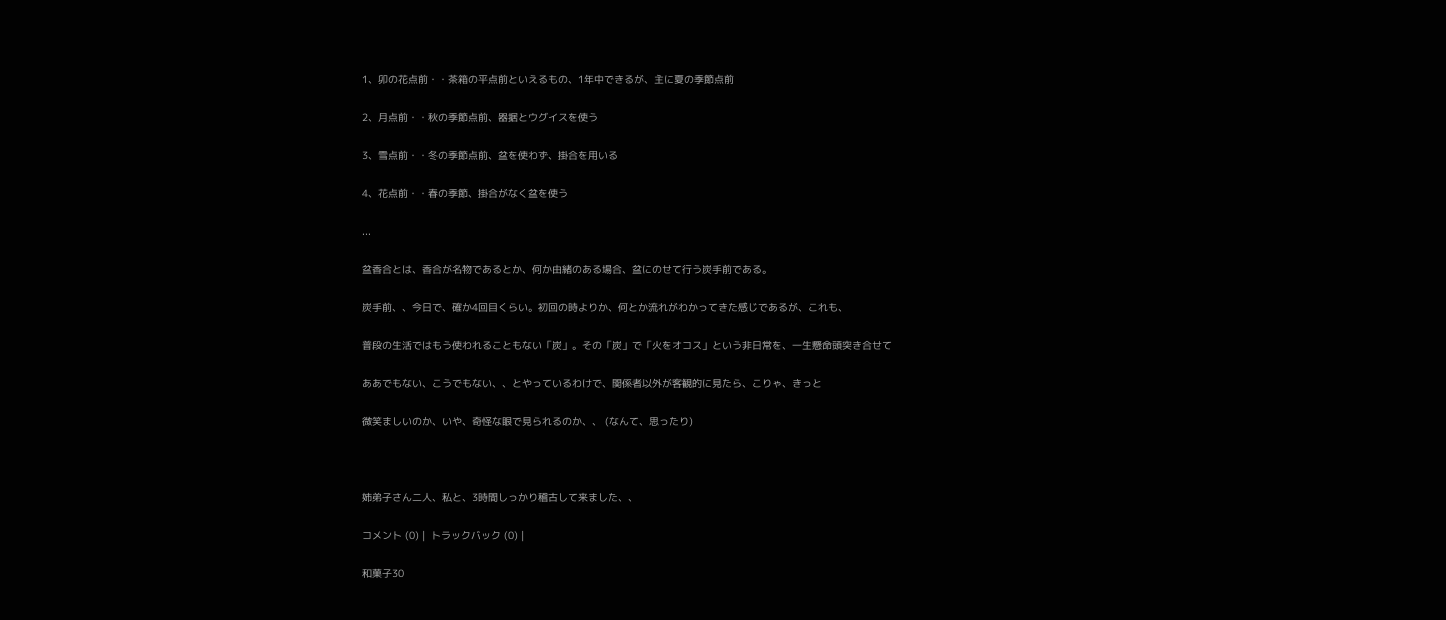1、卯の花点前・・茶箱の平点前といえるもの、1年中できるが、主に夏の季節点前

2、月点前・・秋の季節点前、器据とウグイスを使う

3、雪点前・・冬の季節点前、盆を使わず、掛合を用いる

4、花点前・・春の季節、掛合がなく盆を使う

...

盆香合とは、香合が名物であるとか、何か由緒のある場合、盆にのせて行う炭手前である。

炭手前、、今日で、確か4回目くらい。初回の時よりか、何とか流れがわかってきた感じであるが、これも、

普段の生活ではもう使われることもない「炭」。その「炭」で「火をオコス」という非日常を、一生懸命頭突き合せて

ああでもない、こうでもない、、とやっているわけで、関係者以外が客観的に見たら、こりゃ、きっと

微笑ましいのか、いや、奇怪な眼で見られるのか、、 (なんて、思ったり)



姉弟子さん二人、私と、3時間しっかり稽古して来ました、、

コメント (0) |  トラックバック (0) |

和菓子30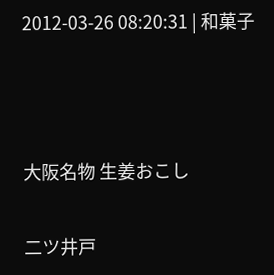2012-03-26 08:20:31 | 和菓子



大阪名物 生姜おこし

二ツ井戸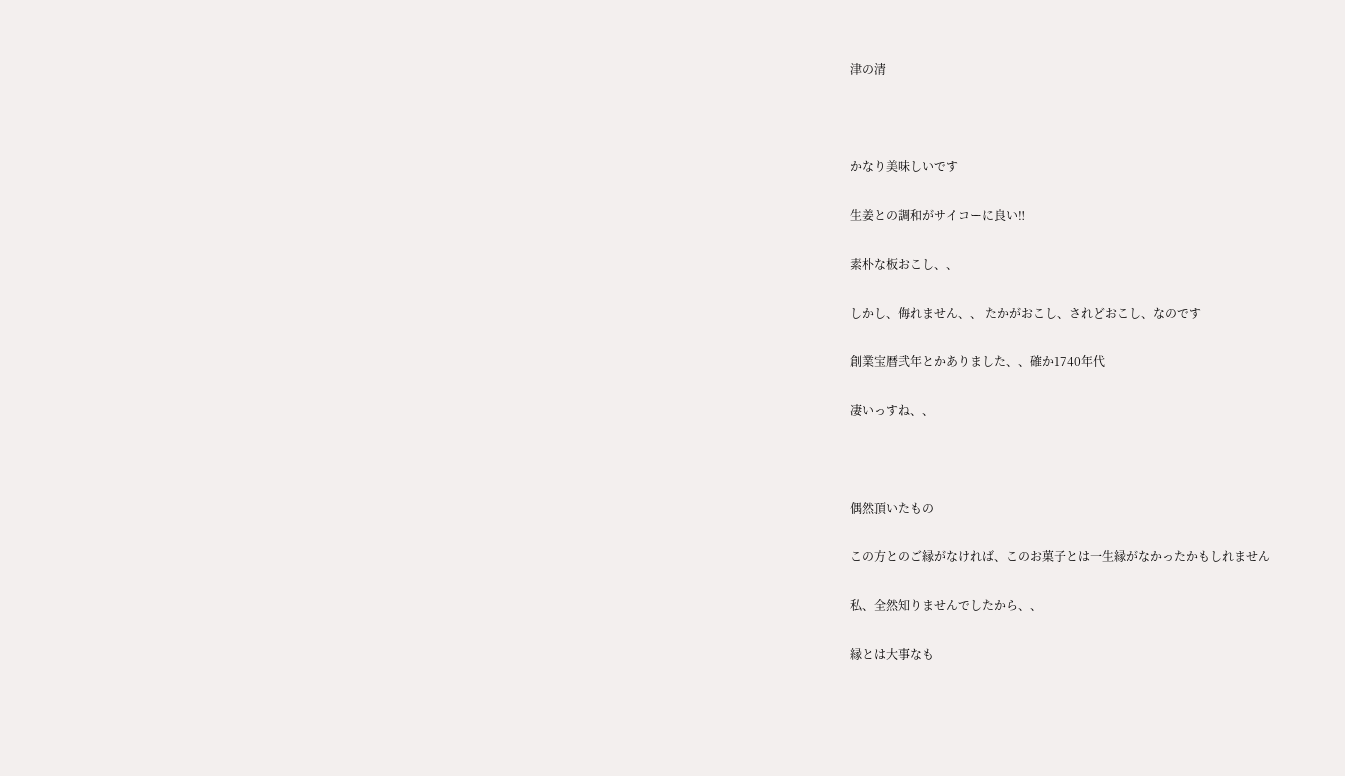津の清



かなり美味しいです

生姜との調和がサイコーに良い‼

素朴な板おこし、、

しかし、侮れません、、 たかがおこし、されどおこし、なのです

創業宝暦弐年とかありました、、確か1740年代

凄いっすね、、



偶然頂いたもの

この方とのご縁がなければ、このお菓子とは一生縁がなかったかもしれません

私、全然知りませんでしたから、、

縁とは大事なも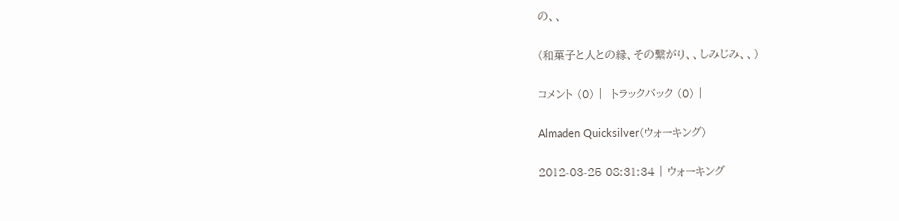の、、

(和菓子と人との縁、その繋がり、、しみじみ、、)

コメント (0) |  トラックバック (0) |

Almaden Quicksilver(ウォーキング)

2012-03-25 08:31:34 | ウォーキング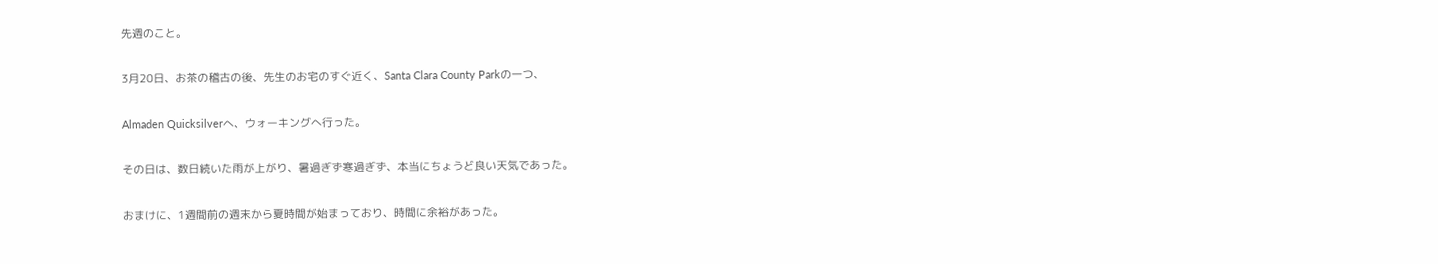先週のこと。

3月20日、お茶の稽古の後、先生のお宅のすぐ近く、Santa Clara County Parkの一つ、

Almaden Quicksilverへ、ウォーキングへ行った。

その日は、数日続いた雨が上がり、暑過ぎず寒過ぎず、本当にちょうど良い天気であった。

おまけに、1週間前の週末から夏時間が始まっており、時間に余裕があった。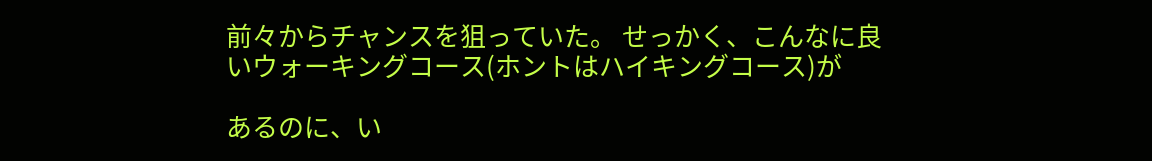前々からチャンスを狙っていた。 せっかく、こんなに良いウォーキングコース(ホントはハイキングコース)が

あるのに、い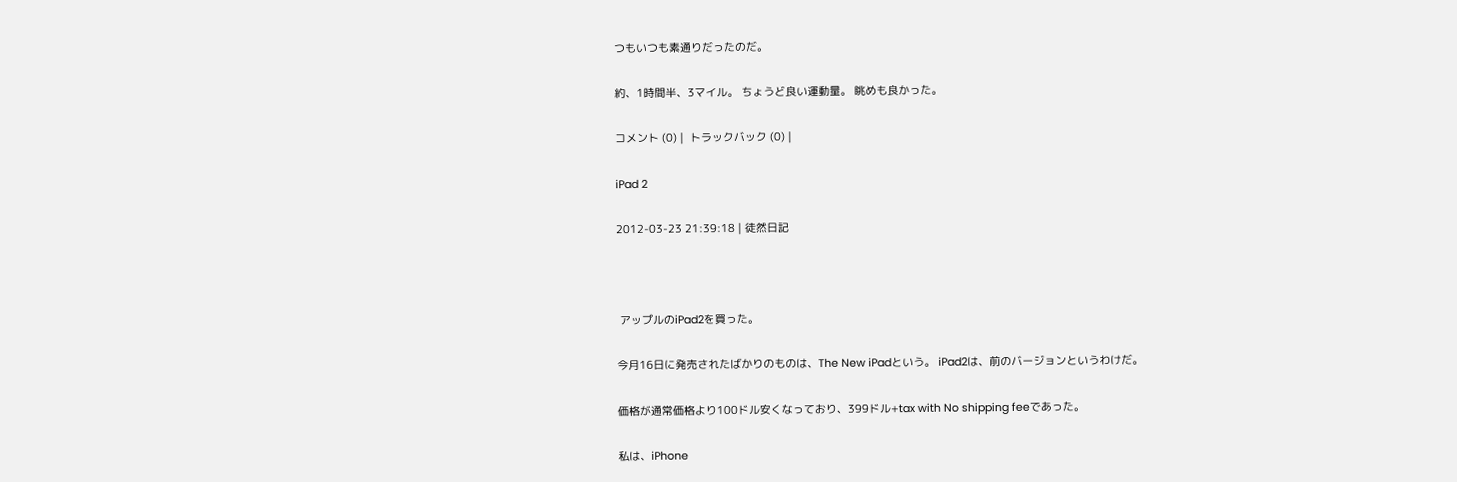つもいつも素通りだったのだ。

約、1時間半、3マイル。 ちょうど良い運動量。 眺めも良かった。

コメント (0) |  トラックバック (0) |

iPad 2

2012-03-23 21:39:18 | 徒然日記



 アップルのiPad2を買った。

今月16日に発売されたばかりのものは、The New iPadという。 iPad2は、前のバージョンというわけだ。

価格が通常価格より100ドル安くなっており、399ドル+tax with No shipping feeであった。

私は、iPhone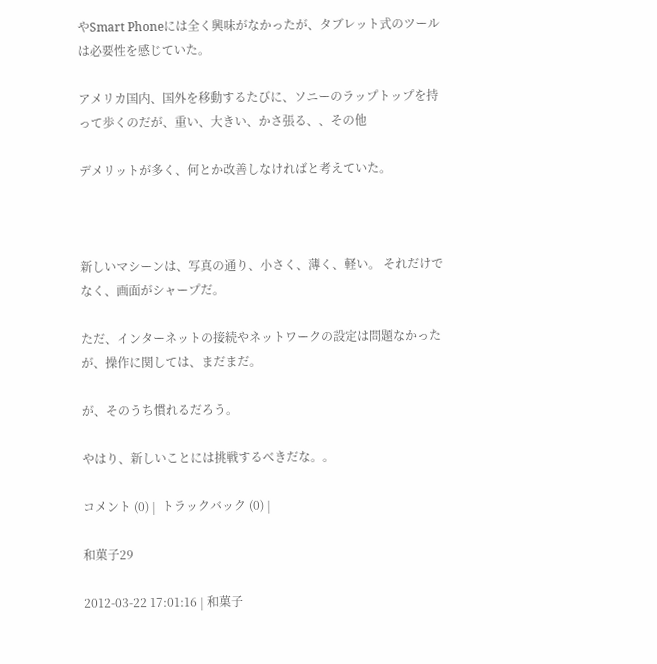やSmart Phoneには全く興味がなかったが、タブレット式のツールは必要性を感じていた。

アメリカ国内、国外を移動するたびに、ソニーのラップトップを持って歩くのだが、重い、大きい、かさ張る、、その他

デメリットが多く、何とか改善しなければと考えていた。



新しいマシーンは、写真の通り、小さく、薄く、軽い。 それだけでなく、画面がシャープだ。

ただ、インターネットの接続やネットワークの設定は問題なかったが、操作に関しては、まだまだ。

が、そのうち慣れるだろう。

やはり、新しいことには挑戦するべきだな。。

コメント (0) |  トラックバック (0) |

和菓子29

2012-03-22 17:01:16 | 和菓子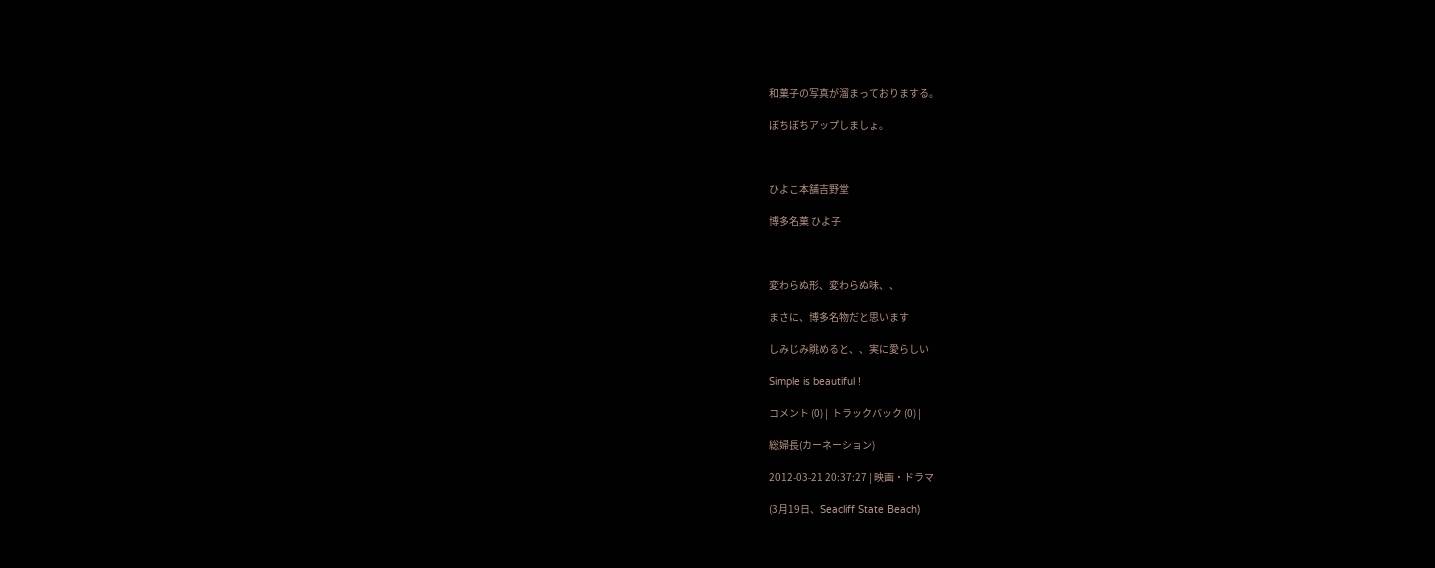和菓子の写真が溜まっておりまする。

ぼちぼちアップしましょ。



ひよこ本舗吉野堂

博多名菓 ひよ子



変わらぬ形、変わらぬ味、、

まさに、博多名物だと思います

しみじみ眺めると、、実に愛らしい

Simple is beautiful !

コメント (0) |  トラックバック (0) |

総婦長(カーネーション)

2012-03-21 20:37:27 | 映画・ドラマ

(3月19日、Seacliff State Beach)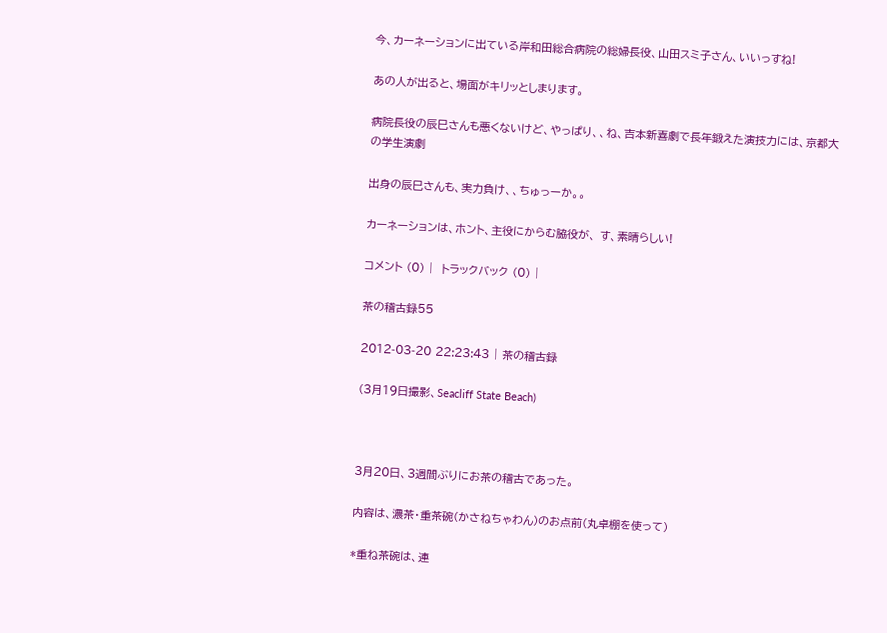今、カーネーションに出ている岸和田総合病院の総婦長役、山田スミ子さん、いいっすね!

あの人が出ると、場面がキリッとしまります。

病院長役の辰巳さんも悪くないけど、やっぱり、、ね、吉本新喜劇で長年鍛えた演技力には、京都大の学生演劇

出身の辰巳さんも、実力負け、、ちゅっーか。。

カーネーションは、ホント、主役にからむ脇役が、 す、素晴らしい!

コメント (0) |  トラックバック (0) |

茶の稽古録55

2012-03-20 22:23:43 | 茶の稽古録

(3月19日撮影、Seacliff State Beach)



3月20日、3週間ぶりにお茶の稽古であった。

内容は、濃茶・重茶碗(かさねちゃわん)のお点前(丸卓棚を使って)

*重ね茶碗は、連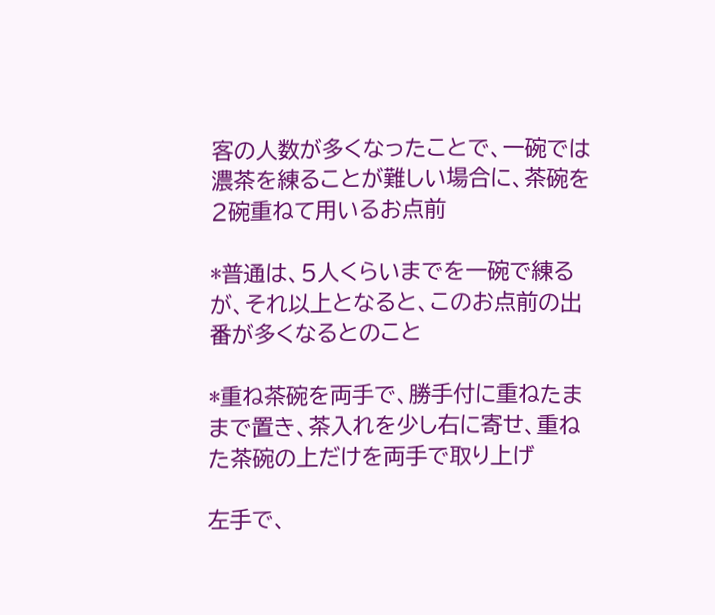客の人数が多くなったことで、一碗では濃茶を練ることが難しい場合に、茶碗を2碗重ねて用いるお点前

*普通は、5人くらいまでを一碗で練るが、それ以上となると、このお点前の出番が多くなるとのこと

*重ね茶碗を両手で、勝手付に重ねたままで置き、茶入れを少し右に寄せ、重ねた茶碗の上だけを両手で取り上げ

左手で、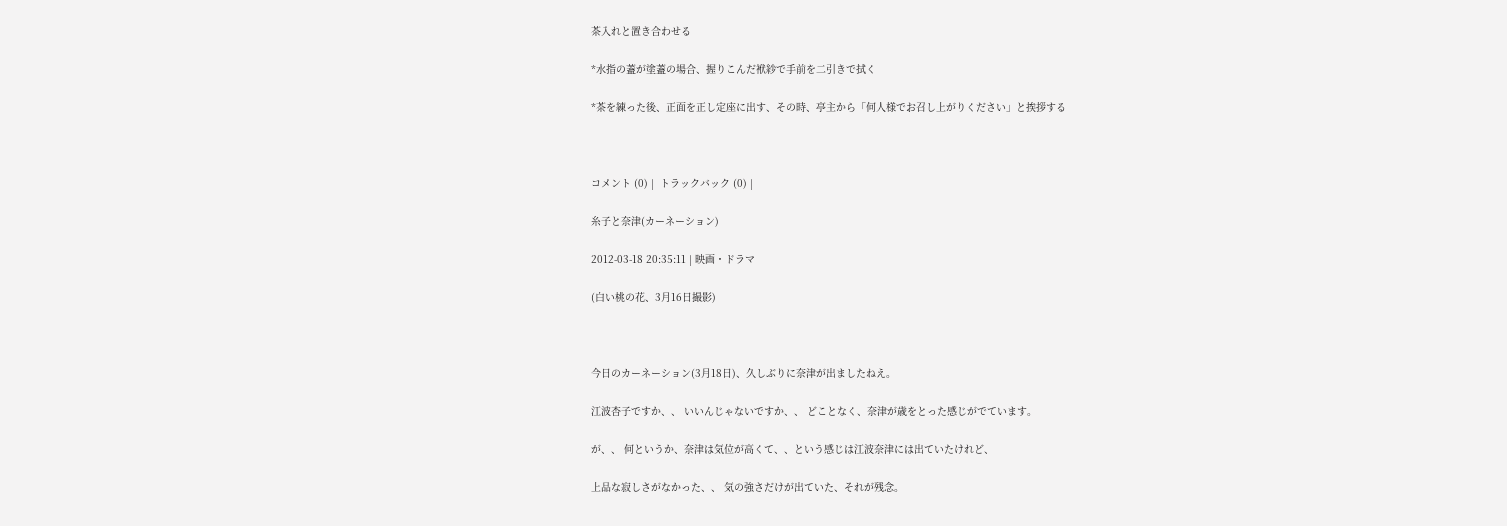茶入れと置き合わせる

*水指の蓋が塗蓋の場合、握りこんだ袱紗で手前を二引きで拭く

*茶を練った後、正面を正し定座に出す、その時、亭主から「何人様でお召し上がりください」と挨拶する



コメント (0) |  トラックバック (0) |

糸子と奈津(カーネーション)

2012-03-18 20:35:11 | 映画・ドラマ

(白い桃の花、3月16日撮影)



今日のカーネーション(3月18日)、久しぶりに奈津が出ましたねえ。

江波杏子ですか、、 いいんじゃないですか、、 どことなく、奈津が歳をとった感じがでています。

が、、 何というか、奈津は気位が高くて、、という感じは江波奈津には出ていたけれど、

上品な寂しさがなかった、、 気の強さだけが出ていた、それが残念。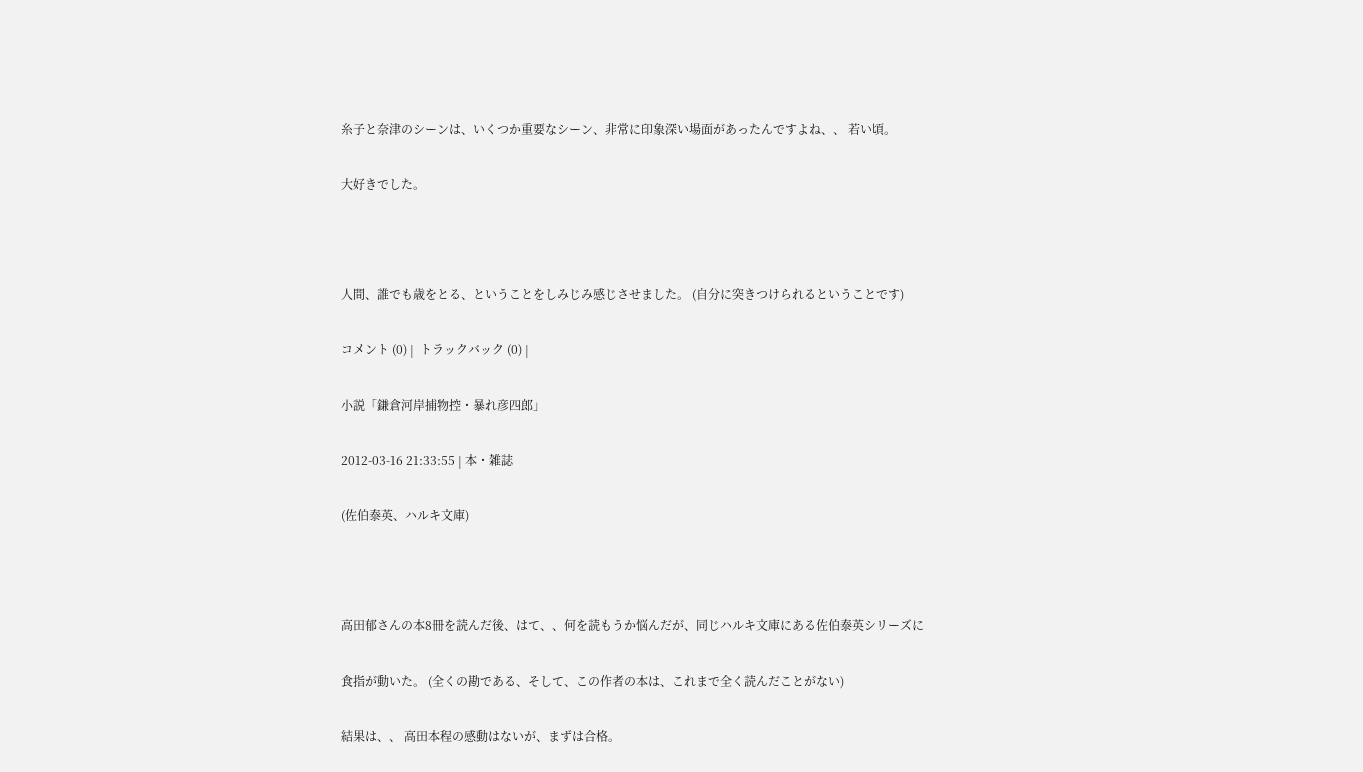糸子と奈津のシーンは、いくつか重要なシーン、非常に印象深い場面があったんですよね、、 若い頃。

大好きでした。



人間、誰でも歳をとる、ということをしみじみ感じさせました。 (自分に突きつけられるということです)

コメント (0) |  トラックバック (0) |

小説「鎌倉河岸捕物控・暴れ彦四郎」

2012-03-16 21:33:55 | 本・雑誌

(佐伯泰英、ハルキ文庫)



高田郁さんの本8冊を読んだ後、はて、、何を読もうか悩んだが、同じハルキ文庫にある佐伯泰英シリーズに

食指が動いた。 (全くの勘である、そして、この作者の本は、これまで全く読んだことがない)

結果は、、 高田本程の感動はないが、まずは合格。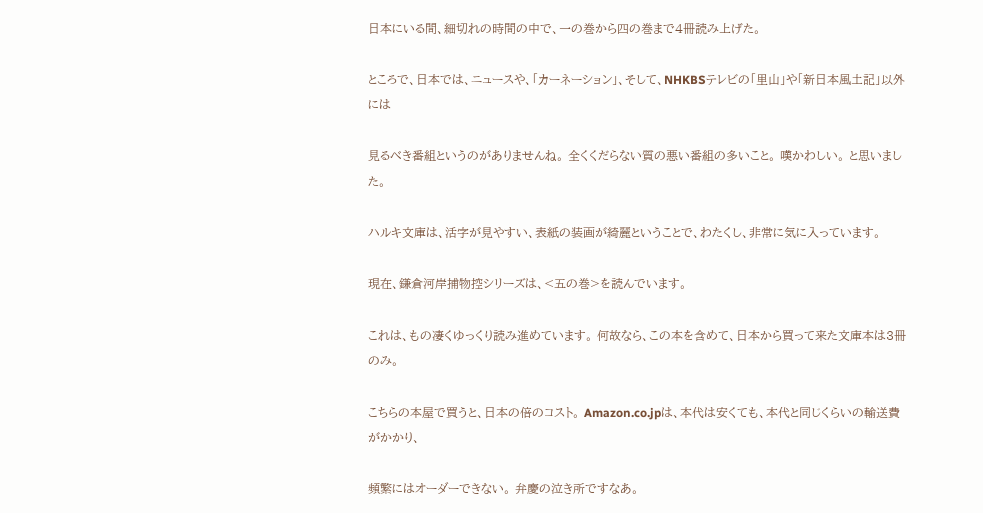日本にいる間、細切れの時間の中で、一の巻から四の巻まで4冊読み上げた。

ところで、日本では、ニュースや、「カーネーション」、そして、NHKBSテレビの「里山」や「新日本風土記」以外には

見るべき番組というのがありませんね。 全くくだらない質の悪い番組の多いこと。 嘆かわしい。 と思いました。

ハルキ文庫は、活字が見やすい、表紙の装画が綺麗ということで、わたくし、非常に気に入っています。

現在、鎌倉河岸捕物控シリーズは、<五の巻>を読んでいます。

これは、もの凄くゆっくり読み進めています。 何故なら、この本を含めて、日本から買って来た文庫本は3冊のみ。

こちらの本屋で買うと、日本の倍のコスト。 Amazon.co.jpは、本代は安くても、本代と同じくらいの輸送費がかかり、

頻繁にはオーダーできない。 弁慶の泣き所ですなあ。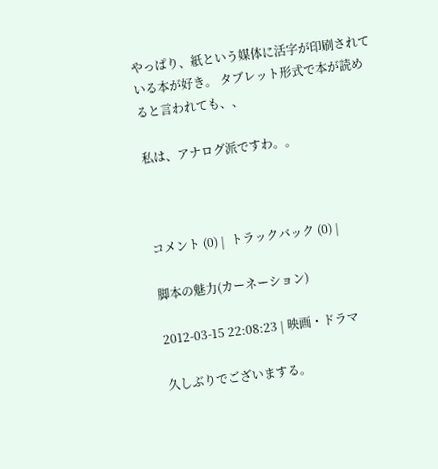やっぱり、紙という媒体に活字が印刷されている本が好き。 タブレット形式で本が読めると言われても、、

私は、アナログ派ですわ。。



コメント (0) |  トラックバック (0) |

脚本の魅力(カーネーション)

2012-03-15 22:08:23 | 映画・ドラマ

久しぶりでございまする。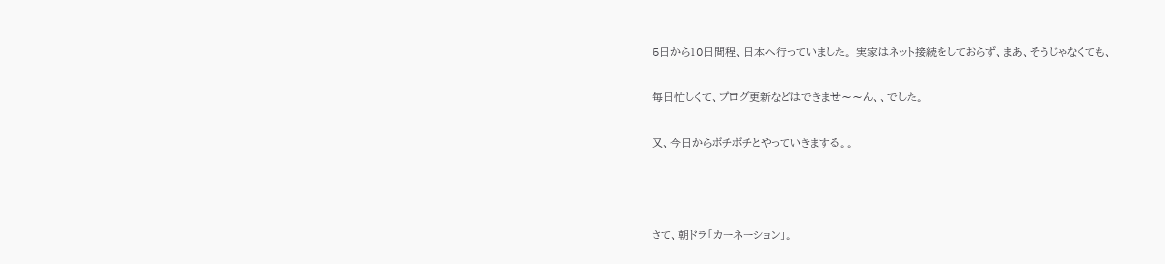5日から10日間程、日本へ行っていました。 実家はネット接続をしておらず、まあ、そうじゃなくても、

毎日忙しくて、プログ更新などはできませ〜〜ん、、でした。

又、今日からボチボチとやっていきまする。。



さて、朝ドラ「カーネーション」。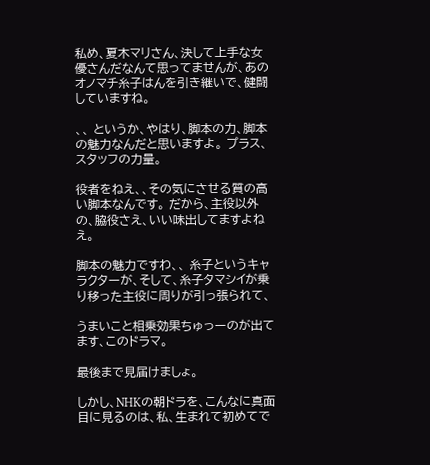私め、夏木マリさん、決して上手な女優さんだなんて思ってませんが、あのオノマチ糸子はんを引き継いで、健闘していますね。

、、 というか、やはり、脚本の力、脚本の魅力なんだと思いますよ。 プラス、スタッフの力量。

役者をねえ、、その気にさせる質の高い脚本なんです。 だから、主役以外の、脇役さえ、いい味出してますよねえ。

脚本の魅力ですわ、、 糸子というキャラクターが、そして、糸子タマシイが乗り移った主役に周りが引っ張られて、

うまいこと相乗効果ちゅっーのが出てます、このドラマ。

最後まで見届けましょ。

しかし、NHKの朝ドラを、こんなに真面目に見るのは、私、生まれて初めてで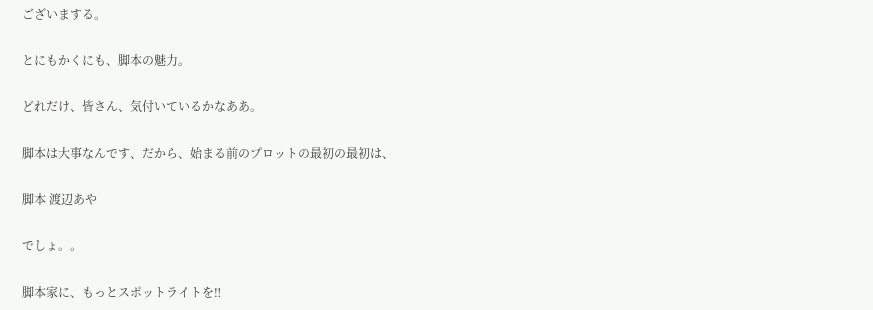ございまする。

とにもかくにも、脚本の魅力。

どれだけ、皆さん、気付いているかなああ。

脚本は大事なんです、だから、始まる前のプロットの最初の最初は、

脚本 渡辺あや

でしょ。。

脚本家に、もっとスポットライトを‼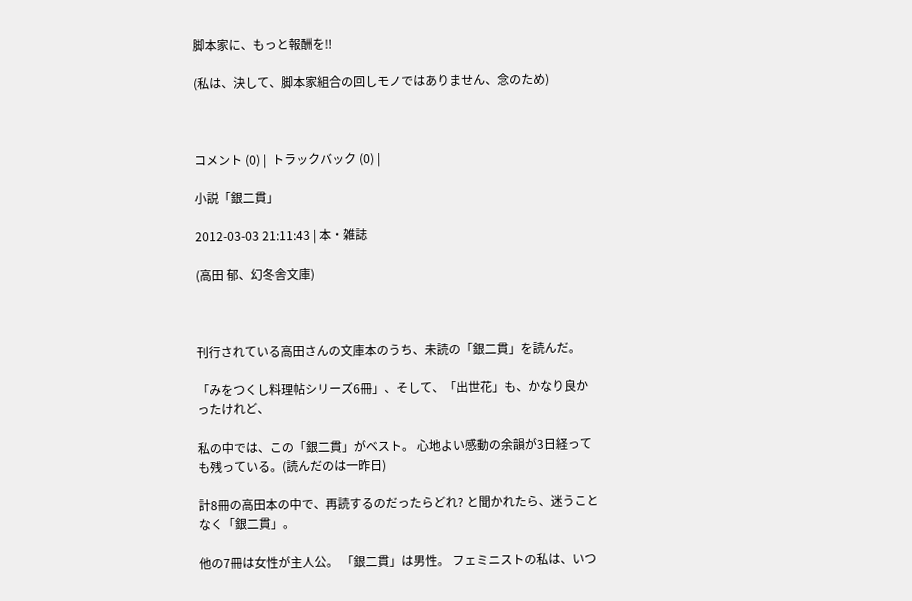脚本家に、もっと報酬を‼

(私は、決して、脚本家組合の回しモノではありません、念のため)



コメント (0) |  トラックバック (0) |

小説「銀二貫」

2012-03-03 21:11:43 | 本・雑誌

(高田 郁、幻冬舎文庫)



刊行されている高田さんの文庫本のうち、未読の「銀二貫」を読んだ。

「みをつくし料理帖シリーズ6冊」、そして、「出世花」も、かなり良かったけれど、

私の中では、この「銀二貫」がベスト。 心地よい感動の余韻が3日経っても残っている。(読んだのは一昨日)

計8冊の高田本の中で、再読するのだったらどれ? と聞かれたら、迷うことなく「銀二貫」。

他の7冊は女性が主人公。 「銀二貫」は男性。 フェミニストの私は、いつ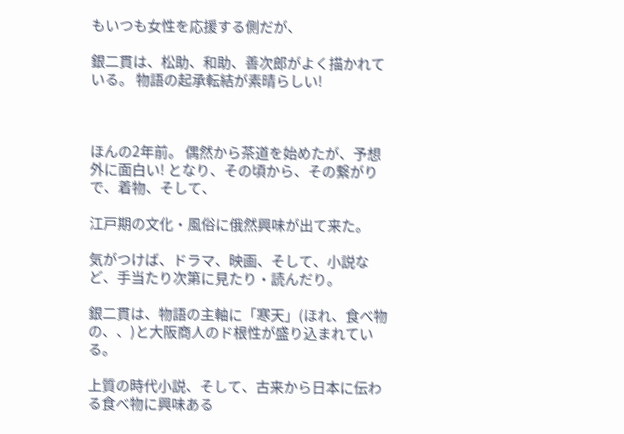もいつも女性を応援する側だが、

銀二貫は、松助、和助、善次郎がよく描かれている。 物語の起承転結が素晴らしい!



ほんの2年前。 偶然から茶道を始めたが、予想外に面白い! となり、その頃から、その繋がりで、着物、そして、

江戸期の文化・風俗に俄然興味が出て来た。

気がつけば、ドラマ、映画、そして、小説など、手当たり次第に見たり・読んだり。

銀二貫は、物語の主軸に「寒天」(ほれ、食べ物の、、)と大阪商人のド根性が盛り込まれている。

上質の時代小説、そして、古来から日本に伝わる食べ物に興味ある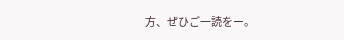方、ぜひご一読をー。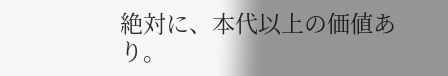絶対に、本代以上の価値あり。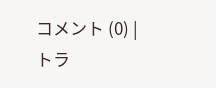コメント (0) |  トラ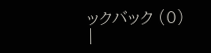ックバック (0) |